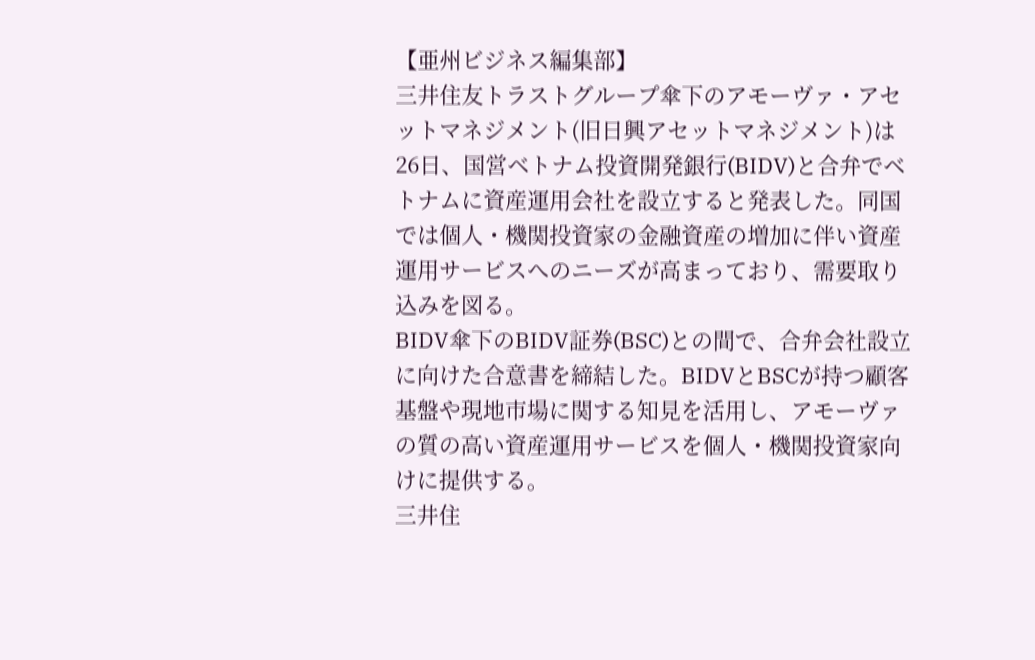【亜州ビジネス編集部】
三井住友トラストグループ傘下のアモーヴァ・アセットマネジメント(旧日興アセットマネジメント)は26日、国営ベトナム投資開発銀行(BIDV)と合弁でベトナムに資産運用会社を設立すると発表した。同国では個人・機関投資家の金融資産の増加に伴い資産運用サービスへのニーズが高まっており、需要取り込みを図る。
BIDV傘下のBIDV証券(BSC)との間で、合弁会社設立に向けた合意書を締結した。BIDVとBSCが持つ顧客基盤や現地市場に関する知見を活用し、アモーヴァの質の高い資産運用サービスを個人・機関投資家向けに提供する。
三井住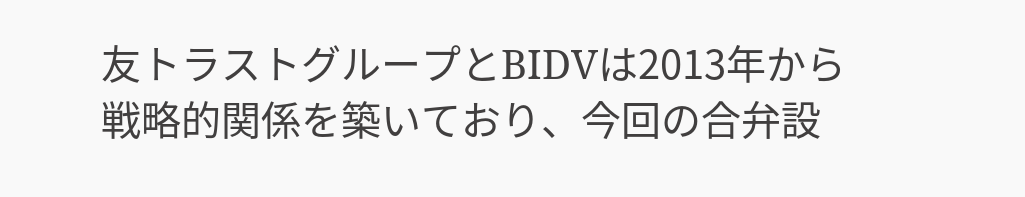友トラストグループとBIDVは2013年から戦略的関係を築いており、今回の合弁設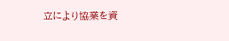立により協業を資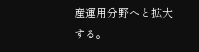産運用分野へと拡大する。